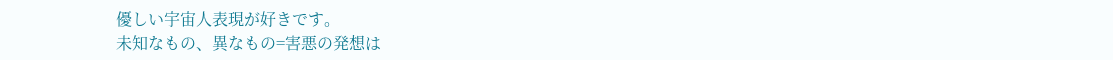優しい宇宙人表現が好きです。
未知なもの、異なもの=害悪の発想は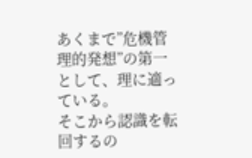あくまで”危機管理的発想”の第一として、理に適っている。
そこから認識を転回するの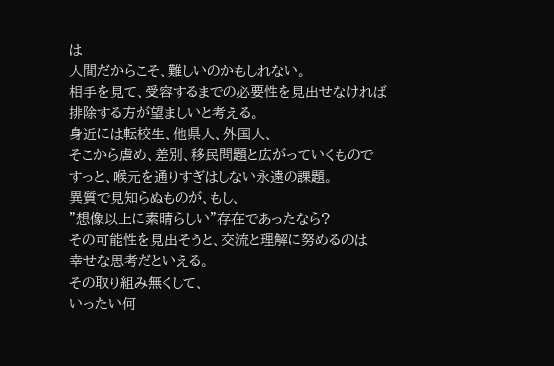は
人間だからこそ、難しいのかもしれない。
相手を見て、受容するまでの必要性を見出せなければ
排除する方が望ましいと考える。
身近には転校生、他県人、外国人、
そこから虐め、差別、移民問題と広がっていくもので
すっと、喉元を通りすぎはしない永遠の課題。
異質で見知らぬものが、もし、
"想像以上に素晴らしい"存在であったなら?
その可能性を見出そうと、交流と理解に努めるのは
幸せな思考だといえる。
その取り組み無くして、
いったい何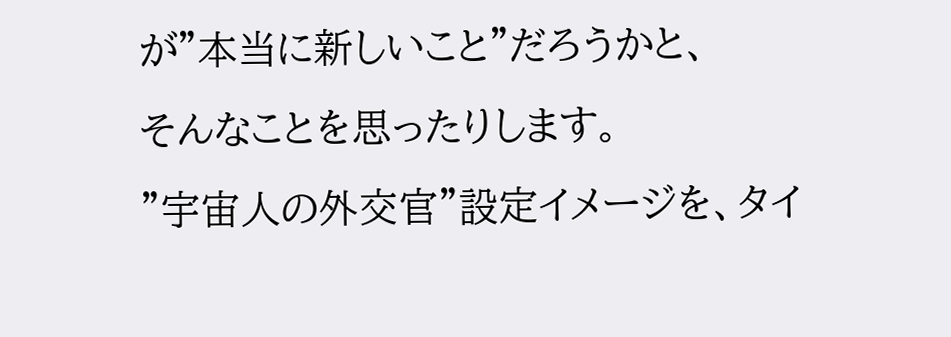が”本当に新しいこと”だろうかと、
そんなことを思ったりします。
"宇宙人の外交官"設定イメージを、タイ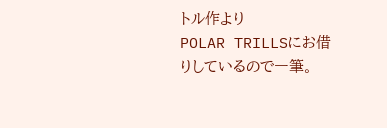トル作より
POLAR TRILLSにお借りしているので一筆。